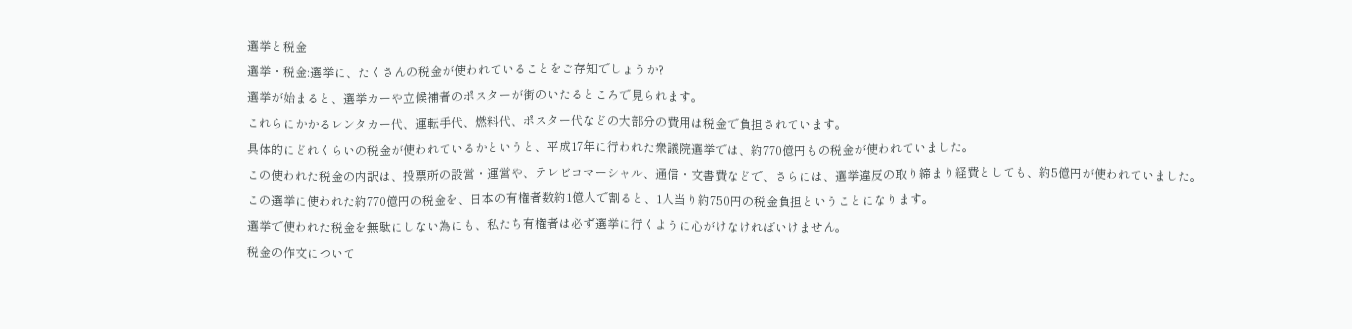選挙と税金
選挙・税金:選挙に、たくさんの税金が使われていることをご存知でしょうか?
選挙が始まると、選挙カーや立候補者のポスターが街のいたるところで見られます。
これらにかかるレンタカー代、運転手代、燃料代、ポスター代などの大部分の費用は税金で負担されています。
具体的にどれくらいの税金が使われているかというと、平成17年に行われた衆議院選挙では、約770億円もの税金が使われていました。
この使われた税金の内訳は、投票所の設営・運営や、テレビコマーシャル、通信・文書費などで、さらには、選挙違反の取り締まり経費としても、約5億円が使われていました。
この選挙に使われた約770億円の税金を、日本の有権者数約1億人で割ると、1人当り約750円の税金負担ということになります。
選挙で使われた税金を無駄にしない為にも、私たち有権者は必ず選挙に行くように心がけなければいけません。
税金の作文について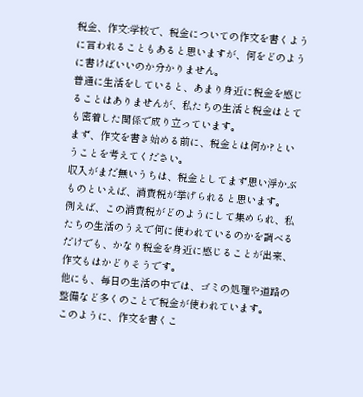税金、作文:学校で、税金についての作文を書くように言われることもあると思いますが、何をどのように書けばいいのか分かりません。
普通に生活をしていると、あまり身近に税金を感じることはありませんが、私たちの生活と税金はとても密着した関係で成り立っています。
まず、作文を書き始める前に、税金とは何か?ということを考えてください。
収入がまだ無いうちは、税金としてまず思い浮かぶものといえば、消費税が挙げられると思います。
例えば、この消費税がどのようにして集められ、私たちの生活のうえで何に使われているのかを調べるだけでも、かなり税金を身近に感じることが出来、作文もはかどりそうです。
他にも、毎日の生活の中では、ゴミの処理や道路の整備など多くのことで税金が使われています。
このように、作文を書くこ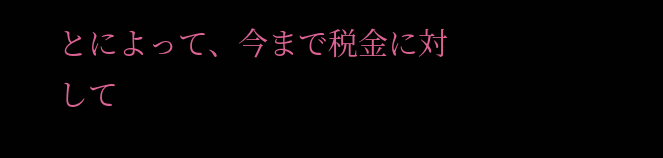とによって、今まで税金に対して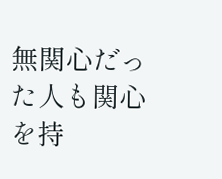無関心だった人も関心を持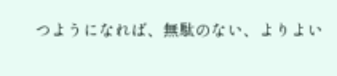つようになれば、無駄のない、よりよい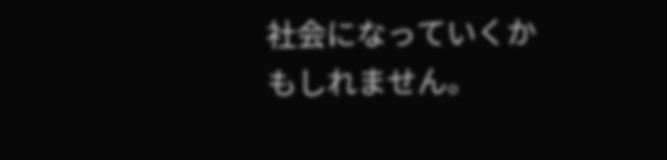社会になっていくかもしれません。